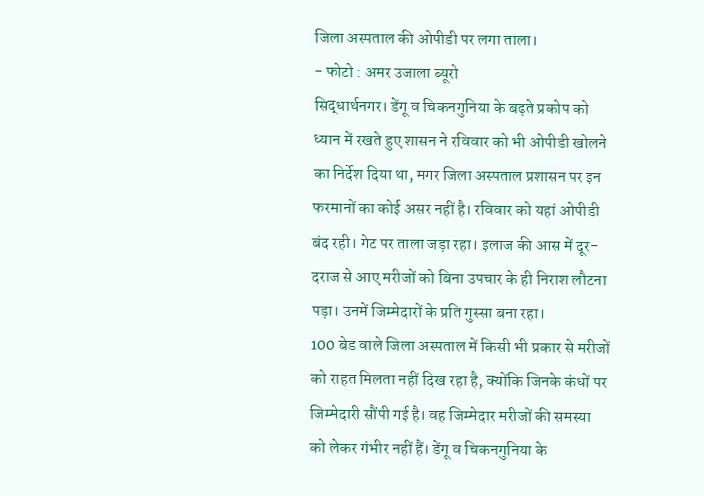जिला अस्पताल की ओपीडी पर लगा ताला।
- फोटो : अमर उजाला ब्यूरो
सिद्धार्थनगर। डेंगू व चिकनगुनिया के बढ़ते प्रकोप को ध्यान में रखते हुए शासन ने रविवार को भी ओपीडी खोलने का निर्देश दिया था, मगर जिला अस्पताल प्रशासन पर इन फरमानों का कोई असर नहीं है। रविवार को यहां ओपीडी बंद रही। गेट पर ताला जड़ा रहा। इलाज की आस में दूर-दराज से आए मरीजों को बिना उपचार के ही निराश लौटना पड़ा। उनमें जिम्मेदारों के प्रति गुस्सा बना रहा।
100 बेड वाले जिला अस्पताल में किसी भी प्रकार से मरीजों को राहत मिलता नहीं दिख रहा है, क्योंकि जिनके कंधों पर जिम्मेदारी सौंपी गई है। वह जिम्मेदार मरीजों की समस्या को लेकर गंभीर नहीं हैं। डेंगू व चिकनगुनिया के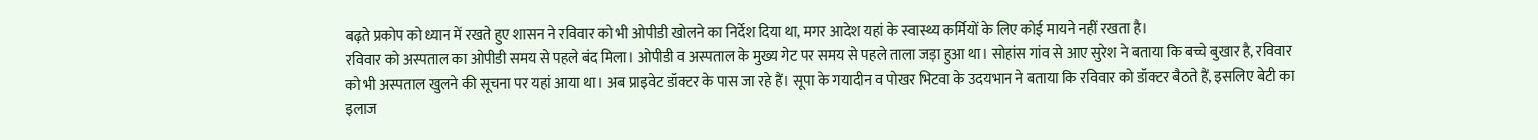बढ़ते प्रकोप को ध्यान में रखते हुए शासन ने रविवार को भी ओपीडी खोलने का निर्देश दिया था, मगर आदेश यहां के स्वास्थ्य कर्मियों के लिए कोई मायने नहीं रखता है।
रविवार को अस्पताल का ओपीडी समय से पहले बंद मिला। ओपीडी व अस्पताल के मुख्य गेट पर समय से पहले ताला जड़ा हुआ था। सोहांस गांव से आए सुरेश ने बताया कि बच्चे बुखार है, रविवार को भी अस्पताल खुलने की सूचना पर यहां आया था। अब प्राइवेट डॉक्टर के पास जा रहे हैं। सूपा के गयादीन व पोखर भिटवा के उदयभान ने बताया कि रविवार को डॉक्टर बैठते हैं, इसलिए बेटी का इलाज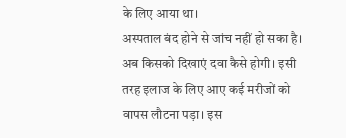के लिए आया था।
अस्पताल बंद होने से जांच नहीं हो सका है। अब किसको दिखाएं दवा कैसे होगी। इसी तरह इलाज के लिए आए कई मरीजों को वापस लौटना पड़ा। इस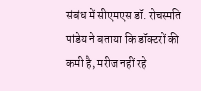संबंध में सीएमएस डॉ. रोचस्मति पांडेय ने बताया कि डॉक्टरों की कमी है, मरीज नहीं रहे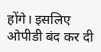होंगे। इसलिए ओपीडी बंद कर दी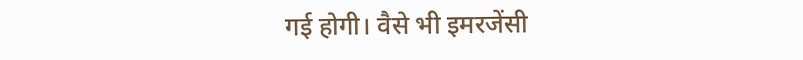गई होगी। वैसे भी इमरजेंसी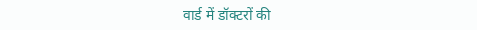वार्ड में डॉक्टरों की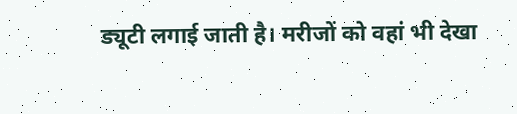ड्यूटी लगाई जाती है। मरीजों को वहां भी देखा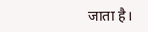जाता है।